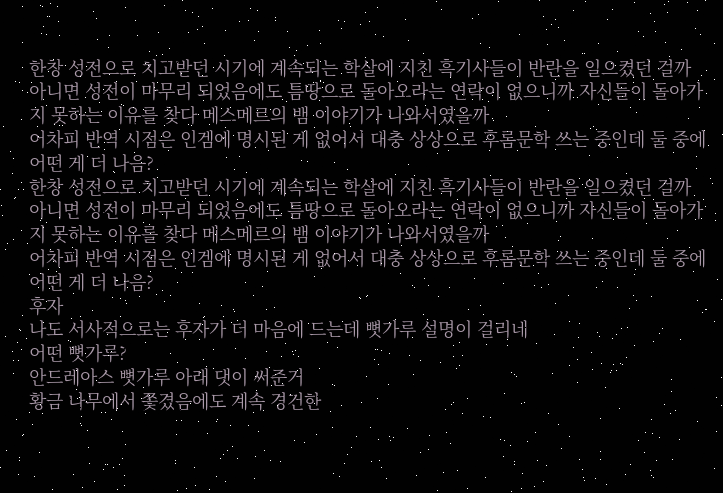한창 성전으로 치고받던 시기에 계속되는 학살에 지친 흑기사들이 반란을 일으켰던 걸까
아니면 성전이 마무리 되었음에도 틈땅으로 돌아오라는 연락이 없으니까 자신들이 돌아가지 못하는 이유를 찾다 메스메르의 뱀 이야기가 나와서였을까
어차피 반역 시점은 인겜에 명시된 게 없어서 대충 상상으로 후롬문학 쓰는 중인데 둘 중에 어떤 게 더 나음?
한창 성전으로 치고받던 시기에 계속되는 학살에 지친 흑기사들이 반란을 일으켰던 걸까
아니면 성전이 마무리 되었음에도 틈땅으로 돌아오라는 연락이 없으니까 자신들이 돌아가지 못하는 이유를 찾다 메스메르의 뱀 이야기가 나와서였을까
어차피 반역 시점은 인겜에 명시된 게 없어서 대충 상상으로 후롬문학 쓰는 중인데 둘 중에 어떤 게 더 나음?
후자
나도 서사적으로는 후자가 더 마음에 드는데 뼛가루 설명이 걸리네
어떤 뼛가루?
안드레아스 뼛가루 아래 댓이 써준거
황금 나무에서 쫓겼음에도 계속 경건한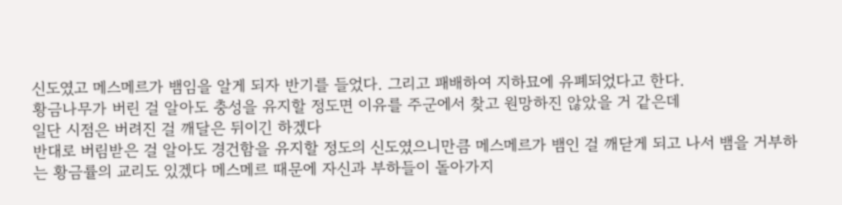신도였고 메스메르가 뱀임을 알게 되자 반기를 들었다. 그리고 패배하여 지하묘에 유폐되었다고 한다.
황금나무가 버린 걸 알아도 충성을 유지할 정도면 이유를 주군에서 찾고 원망하진 않았을 거 같은데
일단 시점은 버려진 걸 깨달은 뒤이긴 하겠다
반대로 버림받은 걸 알아도 경건함을 유지할 정도의 신도였으니만큼 메스메르가 뱀인 걸 깨닫게 되고 나서 뱀을 거부하는 황금률의 교리도 있겠다 메스메르 때문에 자신과 부하들이 돌아가지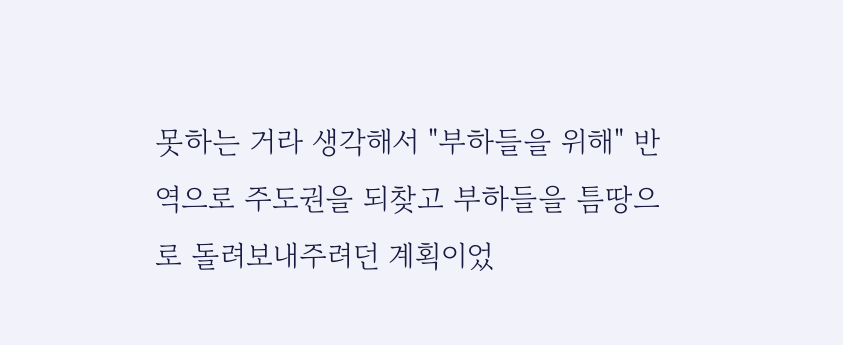못하는 거라 생각해서 "부하들을 위해" 반역으로 주도권을 되찾고 부하들을 틈땅으로 돌려보내주려던 계획이었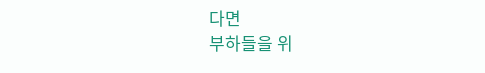다면
부하들을 위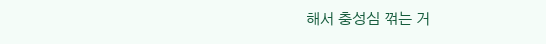해서 충성심 꺾는 거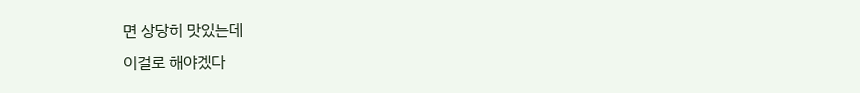면 상당히 맛있는데
이걸로 해야겠다